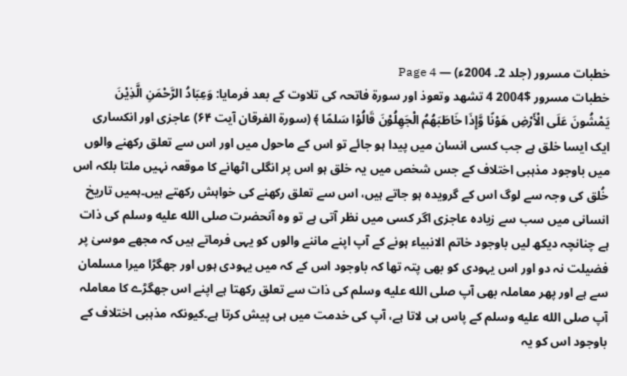خطبات مسرور (جلد 2۔ 2004ء) — Page 4
خطبات مسرور $2004 4 تشهد وتعوذ اور سورۃ فاتحہ کی تلاوت کے بعد فرمایا: وَعِبَادُ الرَّحْمَنِ الَّذِيْنَ يَمْشُونَ عَلَى الْأَرْضِ هَوْنًا وَّإِذَا خَاطَبَهُمُ الْجَهِلُوْنَ قَالُوْا سَلمًا ﴾ (سورة الفرقان آیت ۶۴) عاجزی اور انکساری ایک ایسا خلق ہے جب کسی انسان میں پیدا ہو جائے تو اس کے ماحول میں اور اس سے تعلق رکھنے والوں میں باوجود مذہبی اختلاف کے جس شخص میں یہ خلق ہو اس پر انگلی اٹھانے کا موقعہ نہیں ملتا بلکہ اس خُلق کی وجہ سے لوگ اس کے گرویدہ ہو جاتے ہیں، اس سے تعلق رکھنے کی خواہش رکھتے ہیں۔ہمیں تاریخ انسانی میں سب سے زیادہ عاجزی اگر کسی میں نظر آتی ہے تو وہ آنحضرت صلى الله عليه وسلم کی ذات ہے چنانچہ دیکھ لیں باوجود خاتم الانبیاء ہونے کے آپ اپنے ماننے والوں کو یہی فرماتے ہیں کہ مجھے موسیٰ پر فضیلت نہ دو اور اس یہودی کو بھی پتہ تھا کہ باوجود اس کے کہ میں یہودی ہوں اور جھگڑا میرا مسلمان سے ہے اور پھر معاملہ بھی آپ صلى الله عليه وسلم کی ذات سے تعلق رکھتا ہے اپنے اس جھگڑے کا معاملہ آپ صلى الله عليه وسلم کے پاس ہی لاتا ہے، آپ کی خدمت میں ہی پیش کرتا ہے۔کیونکہ مذہبی اختلاف کے باوجود اس کو یہ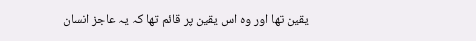یقین تھا اور وہ اس یقین پر قائم تھا کہ یہ عاجز انسان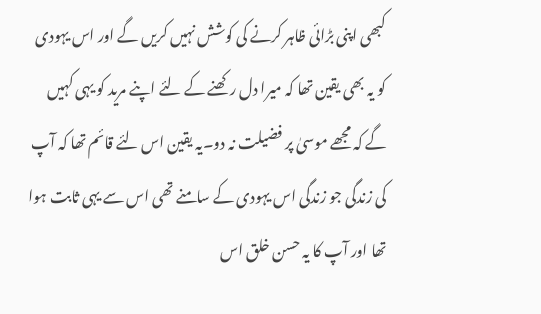کبھی اپنی بڑائی ظاہر کرنے کی کوشش نہیں کریں گے اور اس یہودی کو یہ بھی یقین تھا کہ میرا دل رکھنے کے لئے اپنے مرید کو یہی کہیں گے کہ مجھے موسیٰ پر فضیلت نہ دو۔یہ یقین اس لئے قائم تھا کہ آپ کی زندگی جو زندگی اس یہودی کے سامنے تھی اس سے یہی ثابت ہوا تھا اور آپ کا یہ حسن خلق اس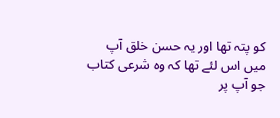کو پتہ تھا اور یہ حسن خلق آپ میں اس لئے تھا کہ وہ شرعی کتاب جو آپ پر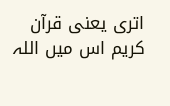اتری یعنی قرآن کریم اس میں اللہ